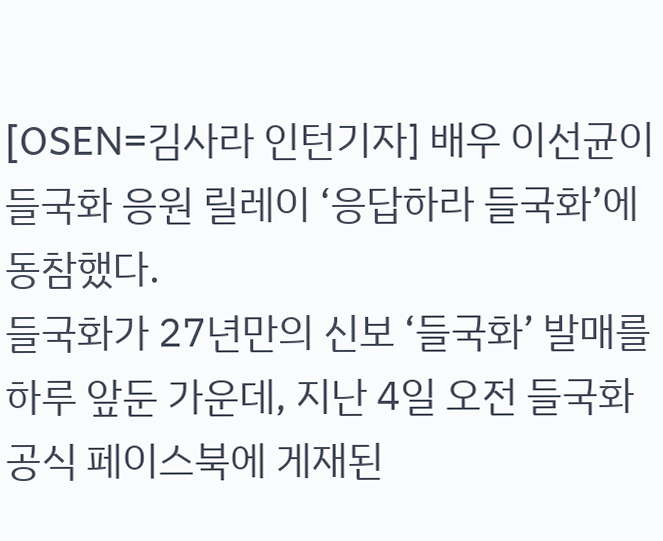[OSEN=김사라 인턴기자] 배우 이선균이 들국화 응원 릴레이 ‘응답하라 들국화’에 동참했다.
들국화가 27년만의 신보 ‘들국화’ 발매를 하루 앞둔 가운데, 지난 4일 오전 들국화 공식 페이스북에 게재된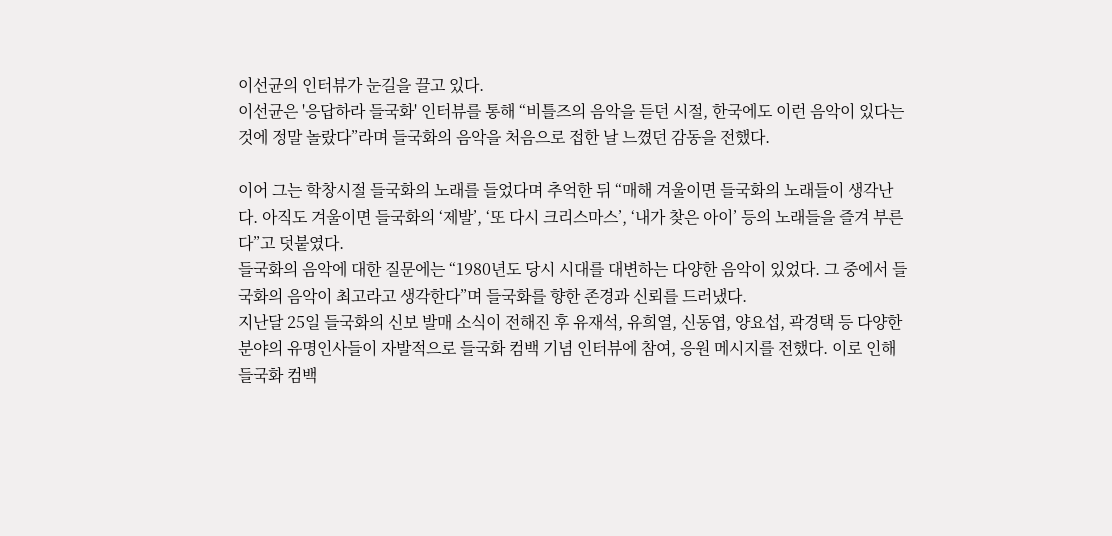이선균의 인터뷰가 눈길을 끌고 있다.
이선균은 '응답하라 들국화' 인터뷰를 통해 “비틀즈의 음악을 듣던 시절, 한국에도 이런 음악이 있다는 것에 정말 놀랐다”라며 들국화의 음악을 처음으로 접한 날 느꼈던 감동을 전했다.

이어 그는 학창시절 들국화의 노래를 들었다며 추억한 뒤 “매해 겨울이면 들국화의 노래들이 생각난다. 아직도 겨울이면 들국화의 ‘제발’, ‘또 다시 크리스마스’, ‘내가 찾은 아이’ 등의 노래들을 즐겨 부른다”고 덧붙였다.
들국화의 음악에 대한 질문에는 “1980년도 당시 시대를 대변하는 다양한 음악이 있었다. 그 중에서 들국화의 음악이 최고라고 생각한다”며 들국화를 향한 존경과 신뢰를 드러냈다.
지난달 25일 들국화의 신보 발매 소식이 전해진 후 유재석, 유희열, 신동엽, 양요섭, 곽경택 등 다양한 분야의 유명인사들이 자발적으로 들국화 컴백 기념 인터뷰에 참여, 응원 메시지를 전했다. 이로 인해 들국화 컴백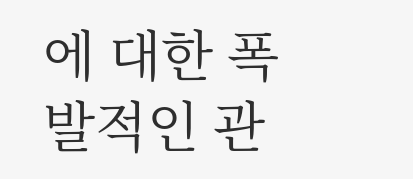에 대한 폭발적인 관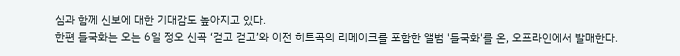심과 함께 신보에 대한 기대감도 높아지고 있다.
한편 들국화는 오는 6일 정오 신곡 ‘걷고 걷고’와 이전 히트곡의 리메이크를 포함한 앨범 '들국화'를 온, 오프라인에서 발매한다.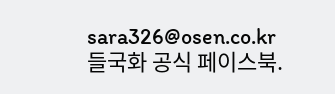sara326@osen.co.kr
들국화 공식 페이스북.